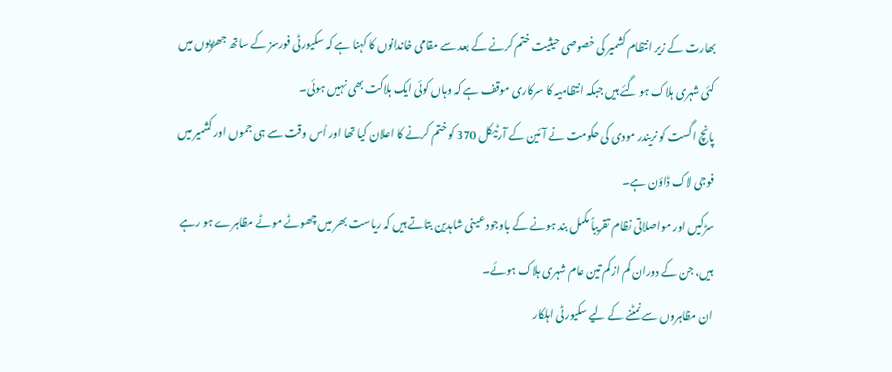بھارت کے زیر انتظام کشمیر کی خصوصی حیثیت ختم کرنے کے بعد سے مقامی خاندانوں کا کہنا ہے کہ سکیورٹی فورسز کے ساتھ جھڑپوں میں کئی شہری ہلاک ہو گئے ہیں جبکہ انتظامیہ کا سرکاری موقف ہے کہ وہاں کوئی ایک ہلاکت بھی نہیں ہوئی۔
پانچ اگست کو نریندر مودی کی حکومت نے آئین کے آرٹیکل 370 کو ختم کرنے کا اعلان کیا تھا اور اُس وقت سے ہی جموں اور کشمیر میں فوجی لاک ڈاؤن ہے۔
سڑکیں اور مواصلاتی نظام تقریباً مکمل بند ہونے کے باوجود عینی شاہدین بتاتے ہیں کہ ریاست بھر میں چھوٹے موٹے مظاہرے ہو رہے ہیں، جن کے دوران کم از کم تین عام شہری ہلاک ہوئے۔
ان مظاہروں سے نمٹنے کے لیے سکیورٹی اہلکار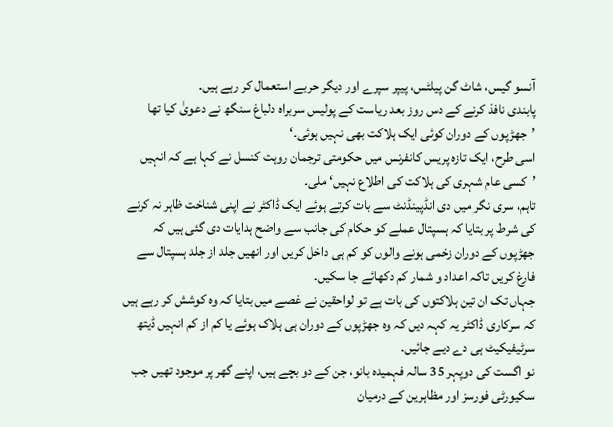آنسو گیس، شاٹ گن پیلٹس، پیپر سپرے اور دیگر حربے استعمال کر رہے ہیں۔
پابندی نافذ کرنے کے دس روز بعد ریاست کے پولیس سربراہ دلباغ سنگھ نے دعویٰ کیا تھا ’جھڑپوں کے دوران کوئی ایک ہلاکت بھی نہیں ہوئی۔‘
اسی طرح، ایک تازہ پریس کانفرنس میں حکومتی ترجمان روہت کنسل نے کہا ہے کہ انہیں ’کسی عام شہری کی ہلاکت کی اطلاع نہیں‘ ملی۔
تاہم، سری نگر میں دی انڈپینڈنٹ سے بات کرتے ہوئے ایک ڈاکٹر نے اپنی شناخت ظاہر نہ کرنے کی شرط پر بتایا کہ ہسپتال عملے کو حکام کی جانب سے واضح ہدایات دی گئی ہیں کہ جھڑپوں کے دوران زخمی ہونے والوں کو کم ہی داخل کریں اور انھیں جلد از جلد ہسپتال سے فارغ کریں تاکہ اعداد و شمار کم دکھائے جا سکیں۔
جہاں تک ان تین ہلاکتوں کی بات ہے تو لواحقین نے غصے میں بتایا کہ وہ کوشش کر رہے ہیں کہ سرکاری ڈاکٹر یہ کہہ دیں کہ وہ جھڑپوں کے دوران ہی ہلاک ہوئے یا کم از کم انہیں ڈیتھ سرٹیفیکیٹ ہی دے دیے جائیں۔
نو اگست کی دوپہر 35 سالہ فہمیدہ بانو، جن کے دو بچے ہیں، اپنے گھر پر موجود تھیں جب سکیورٹی فورسز اور مظاہرین کے درمیان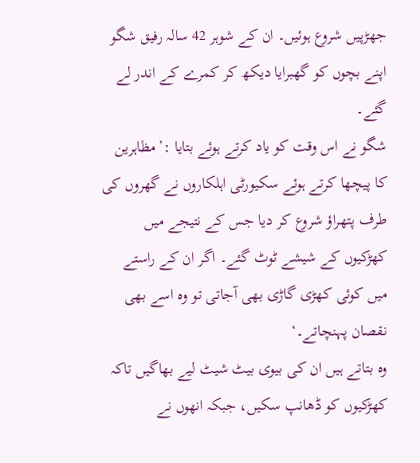جھڑپیں شروع ہوئیں۔ ان کے شوہر 42 سالہ رفیق شگو اپنے بچوں کو گھبرایا دیکھ کر کمرے کے اندر لے گئے۔
شگو نے اس وقت کو یاد کرتے ہوئے بتایا :’مظاہرین کا پیچھا کرتے ہوئے سکیورٹی اہلکاروں نے گھروں کی طرف پتھراؤ شروع کر دیا جس کے نتیجے میں کھڑکیوں کے شیشے ٹوٹ گئے۔ اگر ان کے راستے میں کوئی کھڑی گاڑی بھی آجاتی تو وہ اسے بھی نقصان پہنچاتے۔‘
وہ بتاتے ہیں ان کی بیوی بیٹ شیٹ لیے بھاگیں تاکہ کھڑکیوں کو ڈھانپ سکیں، جبکہ انھوں نے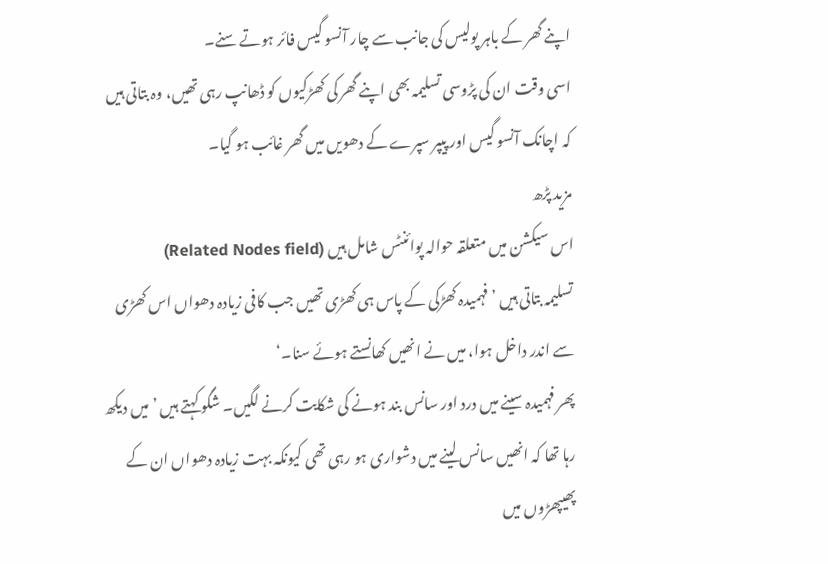اپنے گھر کے باہر پولیس کی جانب سے چار آنسو گیس فائر ہوتے سنے۔
اسی وقت ان کی پڑوسی تسلیمہ بھی اپنے گھر کی کھڑکیوں کو ڈھانپ رہی تھیں، وہ بتاتی ہیں کہ اچانک آنسو گیس اور پیپر سپرے کے دھویں میں گھر غائب ہو گیا۔
مزید پڑھ
اس سیکشن میں متعلقہ حوالہ پوائنٹس شامل ہیں (Related Nodes field)
تسلیمہ بتاتی ہیں ’فہمیدہ کھڑکی کے پاس ہی کھڑی تھیں جب کافی زیادہ دھواں اس کھڑی سے اندر داخل ہوا، میں نے انھیں کھانستے ہوئے سنا۔‘
پھر فہمیدہ سینے میں درد اور سانس بند ہونے کی شکایت کرنے لگیں۔ شگو کہتے ہیں ’میں دیکھ رہا تھا کہ انھیں سانس لینے میں دشواری ہو رہی تھی کیونکہ بہت زیادہ دھواں ان کے پھیپھڑوں میں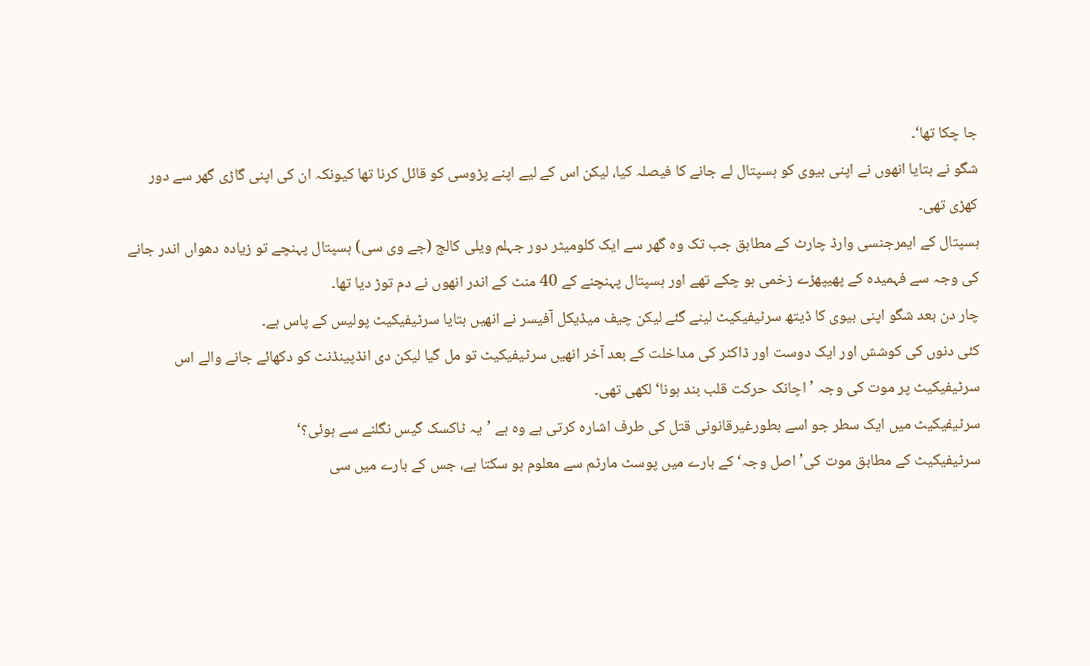جا چکا تھا‘۔
شگو نے بتایا انھوں نے اپنی بیوی کو ہسپتال لے جانے کا فیصلہ کیا، لیکن اس کے لیے اپنے پڑوسی کو قائل کرنا تھا کیونکہ ان کی اپنی گاڑی گھر سے دور کھڑی تھی۔
ہسپتال کے ایمرجنسی وارڈ چارٹ کے مطابق جب تک وہ گھر سے ایک کلومیٹر دور جہلم ویلی کالج (جے وی سی) ہسپتال پہنچے تو زیادہ دھواں اندر جانے کی وجہ سے فہمیدہ کے پھیپھڑے زخمی ہو چکے تھے اور ہسپتال پہنچنے کے 40 منٹ کے اندر انھوں نے دم توڑ دیا تھا۔
چار دن بعد شگو اپنی بیوی کا ڈیتھ سرٹیفیکیٹ لینے گئے لیکن چیف میڈیکل آفیسر نے انھیں بتایا سرٹیفیکیٹ پولیس کے پاس ہے۔
کئی دنوں کی کوشش اور ایک دوست اور ڈاکٹر کی مداخلت کے بعد آخر انھیں سرٹیفیکیٹ تو مل گیا لیکن دی انڈپینڈنٹ کو دکھائے جانے والے اس سرٹیفیکیٹ پر موت کی وجہ ’اچانک حرکت قلب بند ہونا‘ لکھی تھی۔
سرٹیفیکیٹ میں ایک سطر جو اسے بطورغیرقانونی قتل کی طرف اشارہ کرتی ہے وہ ہے ’یہ ٹاکسک گیس نگلنے سے ہوئی؟‘
سرٹیفیکیٹ کے مطابق موت کی’اصل وجہ‘ کے بارے میں پوسٹ مارٹم سے معلوم ہو سکتا ہے، جس کے بارے میں سی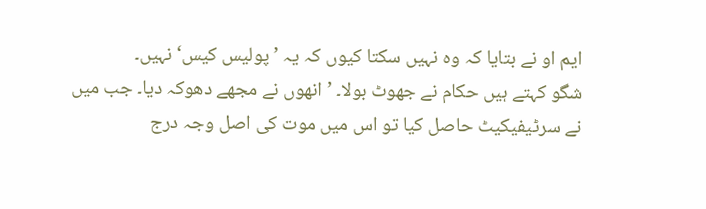ایم او نے بتایا کہ وہ نہیں سکتا کیوں کہ یہ ’پولیس کیس‘ نہیں۔
شگو کہتے ہیں حکام نے جھوٹ بولا۔ ’انھوں نے مجھے دھوکہ دیا۔ جب میں نے سرٹیفیکیٹ حاصل کیا تو اس میں موت کی اصل وجہ درج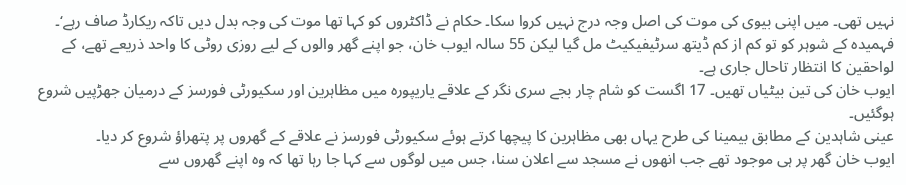نہیں تھی۔ میں اپنی بیوی کی موت کی اصل وجہ درج نہیں کروا سکا۔ حکام نے ڈاکٹروں کو کہا تھا موت کی وجہ بدل دیں تاکہ ریکارڈ صاف رہے‘۔
فہمیدہ کے شوہر کو تو کم از کم ڈیتھ سرٹیفیکیٹ مل گیا لیکن 55 سالہ ایوب خان، جو اپنے گھر والوں کے لیے روزی روٹی کا واحد ذریعے تھے، کے لواحقین کا انتظار تاحال جاری ہے۔
ایوب خان کی تین بیٹیاں تھیں۔ 17 اگست کو شام چار بجے سری نگر کے علاقے یاریپورہ میں مظاہرین اور سکیورٹی فورسز کے درمیان جھڑپیں شروع ہوگئیں۔
عینی شاہدین کے مطابق بیمینا کی طرح یہاں بھی مظاہرین کا پیچھا کرتے ہوئے سکیورٹی فورسز نے علاقے کے گھروں پر پتھراؤ شروع کر دیا۔
ایوب خان گھر پر ہی موجود تھے جب انھوں نے مسجد سے اعلان سنا، جس میں لوگوں سے کہا جا رہا تھا کہ وہ اپنے گھروں سے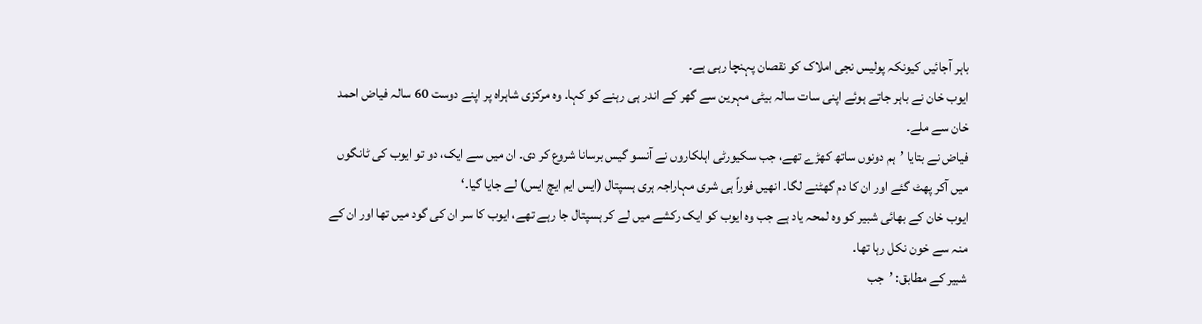باہر آجائیں کیونکہ پولیس نجی املاک کو نقصان پہنچا رہی ہے۔
ایوب خان نے باہر جاتے ہوئے اپنی سات سالہ بیٹی مہرین سے گھر کے اندر ہی رہنے کو کہا۔ وہ مرکزی شاہراہ پر اپنے دوست 60 سالہ فیاض احمد خان سے ملے۔
فیاض نے بتایا ’ہم دونوں ساتھ کھڑے تھے، جب سکیورٹی اہلکاروں نے آنسو گیس برسانا شروع کر دی۔ ان میں سے ایک، دو تو ایوب کی ٹانگوں میں آکر پھٹ گئے اور ان کا دم گھٹنے لگا۔ انھیں فوراً ہی شری مہاراجہ ہری ہسپتال (ایس ایم ایچ ایس) لے جایا گیا۔‘
ایوب خان کے بھائی شبیر کو وہ لمحہ یاد ہے جب وہ ایوب کو ایک رکشے میں لے کر ہسپتال جا رہے تھے، ایوب کا سر ان کی گود میں تھا اور ان کے منہ سے خون نکل رہا تھا۔
شبیر کے مطابق: ’جب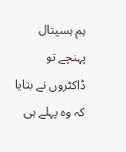ہم ہسپتال پہنچے تو ڈاکٹروں نے بتایا کہ وہ پہلے ہی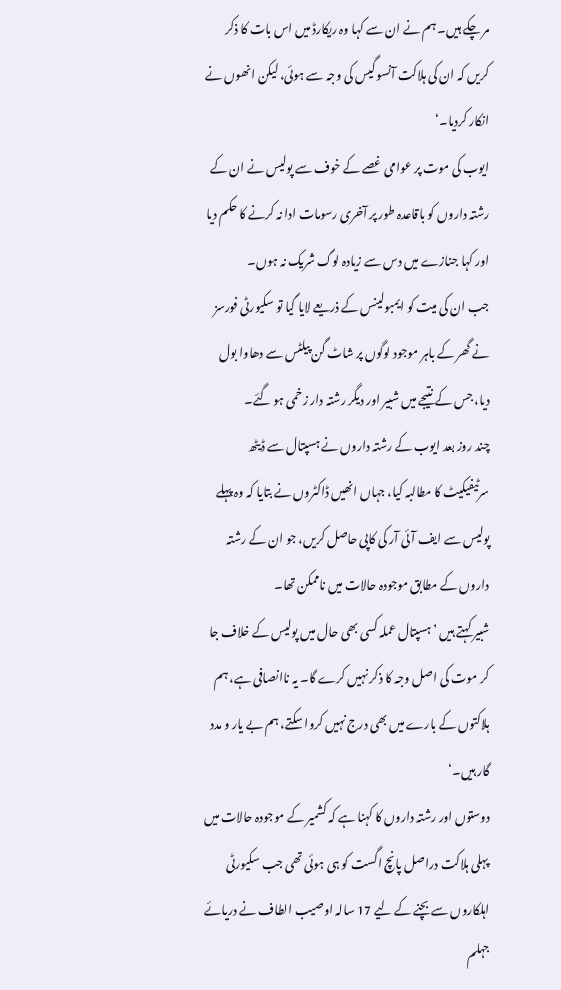مر چکے ہیں۔ ہم نے ان سے کہا وہ ریکارڈ میں اس بات کا ذکر کریں کہ ان کی ہلاکت آنسو گیس کی وجہ سے ہوئی، لیکن انھوں نے انکار کردیا۔‘
ایوب کی موت پر عوامی غصے کے خوف سے پولیس نے ان کے رشتہ داروں کو باقاعدہ طور پر آخری رسومات ادا نہ کرنے کا حکم دیا اور کہا جنازے میں دس سے زیادہ لوگ شریک نہ ہوں۔
جب ان کی میت کو ایمبولینس کے ذریعے لایا گیا تو سکیورٹی فورسز نے گھر کے باہر موجود لوگوں پر شاٹ گن پیلٹس سے دھاوا بول دیا، جس کے نتیجے میں شبیر اور دیگر رشتہ دار زخمی ہو گئے۔
چند روز بعد ایوب کے رشتہ داروں نے ہسپتال سے ڈیٹھ سرٹیفیکیٹ کا مطالبہ کیا، جہاں انھیں ڈاکٹروں نے بتایا کہ وہ پہلے پولیس سے ایف آئی آر کی کاپی حاصل کریں، جو ان کے رشتہ داروں کے مطابق موجودہ حالات میں ناممکن تھا۔
شبیر کہتے ہیں ’ہسپتال عملہ کسی بھی حال میں پولیس کے خلاف جا کر موت کی اصل وجہ کا ذکر نہیں کرے گا۔ یہ ناانصافی ہے، ہم ہلاکتوں کے بارے میں بھی درج نہیں کروا سکتے، ہم بے یار و مدد گار ہیں۔‘
دوستوں اور رشتہ داروں کا کہنا ہے کہ کشمیر کے موجودہ حالات میں پہلی ہلاکت دراصل پانچ اگست کو ہی ہوئی تھی جب سکیورٹی اہلکاروں سے بچنے کے لیے 17 سالہ اوصیب الطاف نے دریائے جہلم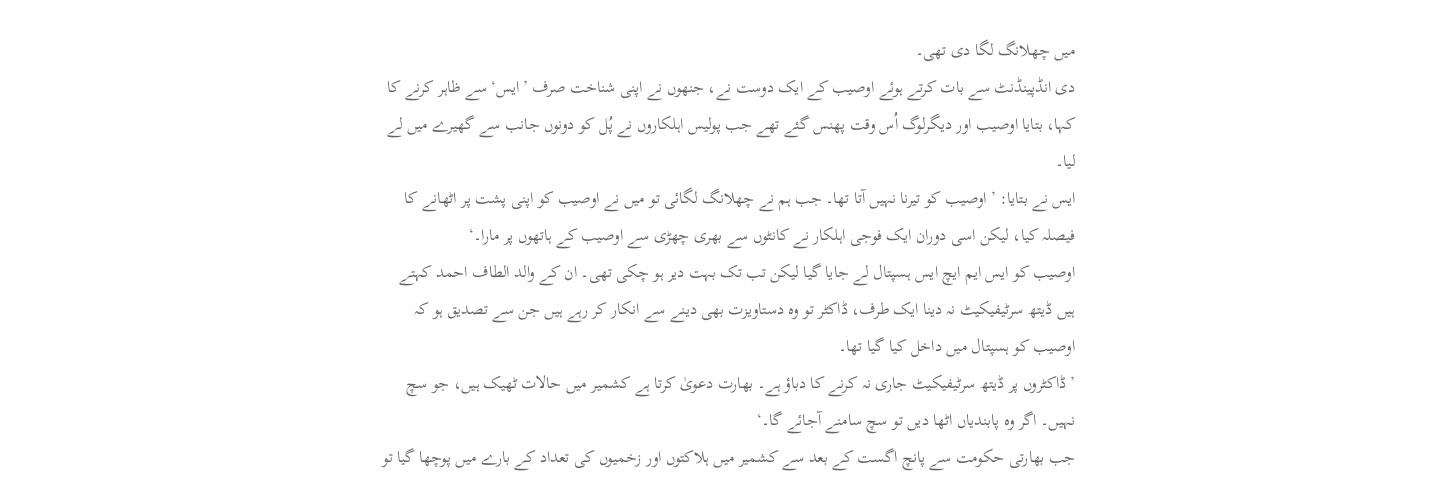میں چھلانگ لگا دی تھی۔
دی انڈپینڈنٹ سے بات کرتے ہوئے اوصیب کے ایک دوست نے، جنھوں نے اپنی شناخت صرف ’ایس‘ سے ظاہر کرنے کا کہا، بتایا اوصیب اور دیگرلوگ اُس وقت پھنس گئے تھے جب پولیس اہلکاروں نے پُل کو دونوں جانب سے گھیرے میں لے لیا۔
ایس نے بتایا: ’اوصیب کو تیرنا نہیں آتا تھا۔ جب ہم نے چھلانگ لگائی تو میں نے اوصیب کو اپنی پشت پر اٹھانے کا فیصلہ کیا، لیکن اسی دوران ایک فوجی اہلکار نے کانٹوں سے بھری چھڑی سے اوصیب کے ہاتھوں پر مارا۔‘
اوصیب کو ایس ایم ایچ ایس ہسپتال لے جایا گیا لیکن تب تک بہت دیر ہو چکی تھی۔ ان کے والد الطاف احمد کہتے ہیں ڈیتھ سرٹیفیکیٹ نہ دینا ایک طرف، ڈاکٹر تو وہ دستاویزت بھی دینے سے انکار کر رہے ہیں جن سے تصدیق ہو کہ اوصیب کو ہسپتال میں داخل کیا گیا تھا۔
’ڈاکٹروں پر ڈیتھ سرٹیفیکیٹ جاری نہ کرنے کا دباؤ ہے۔ بھارت دعویٰ کرتا ہے کشمیر میں حالات ٹھیک ہیں، جو سچ نہیں۔ اگر وہ پابندیاں اٹھا دیں تو سچ سامنے آجائے گا۔‘
جب بھارتی حکومت سے پانچ اگست کے بعد سے کشمیر میں ہلاکتوں اور زخمیوں کی تعداد کے بارے میں پوچھا گیا تو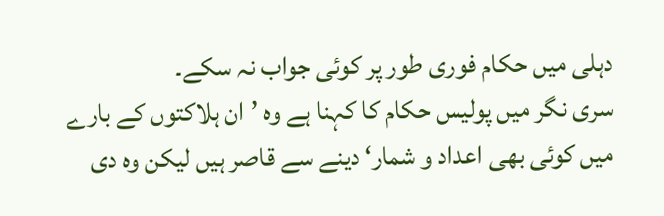دہلی میں حکام فوری طور پر کوئی جواب نہ سکے۔
سری نگر میں پولیس حکام کا کہنا ہے وہ ’ان ہلاکتوں کے بارے میں کوئی بھی اعداد و شمار‘ دینے سے قاصر ہیں لیکن وہ دی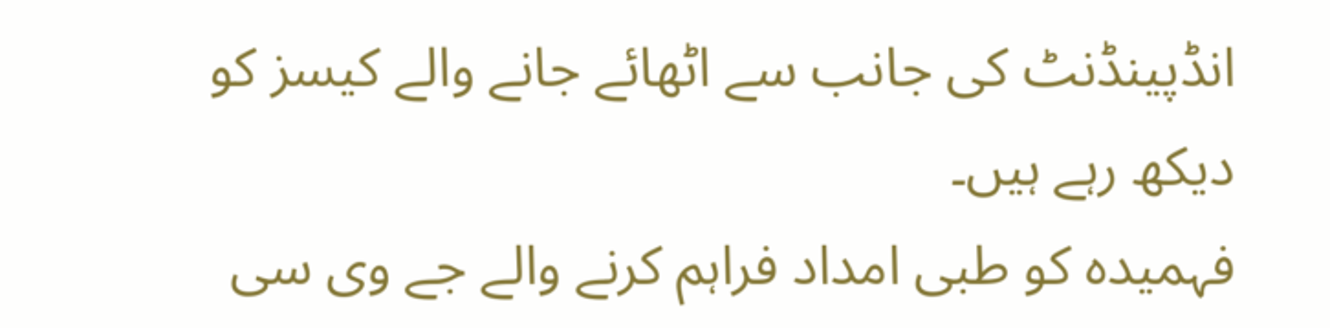انڈپینڈنٹ کی جانب سے اٹھائے جانے والے کیسز کو دیکھ رہے ہیں۔
فہمیدہ کو طبی امداد فراہم کرنے والے جے وی سی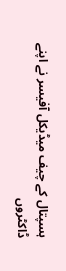ہسپتال کے چیف میڈیکل آفیسر نے اپنے ڈاکٹروں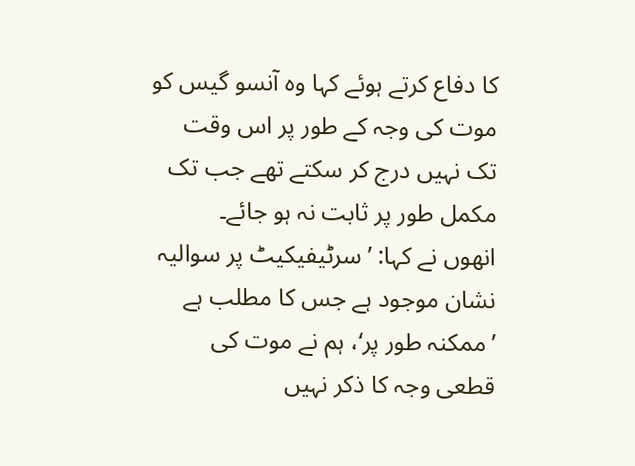کا دفاع کرتے ہوئے کہا وہ آنسو گیس کو موت کی وجہ کے طور پر اس وقت تک نہیں درج کر سکتے تھے جب تک مکمل طور پر ثابت نہ ہو جائے۔
انھوں نے کہا: ’سرٹیفیکیٹ پر سوالیہ نشان موجود ہے جس کا مطلب ہے ’ممکنہ طور پر‘، ہم نے موت کی قطعی وجہ کا ذکر نہیں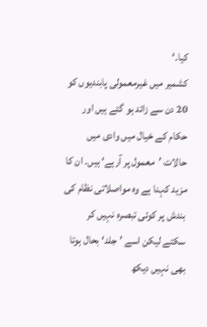کیا۔‘
کشمیر میں غیرمعمولی پابندیوں کو 20 دن سے زائد ہو گئے ہیں اور حکام کے خیال میں وادی میں حالات ’معمول پر آرہے‘ ہیں۔ ان کا مزید کہنا ہے وہ مواصلاتی نظام کی بندش پر کوئی تبصرہ نہیں کر سکتے لیکن اسے ’جلد‘ بحال ہوتا بھی نہیں دیکھ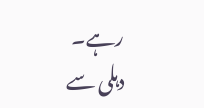رہے۔
دہلی سے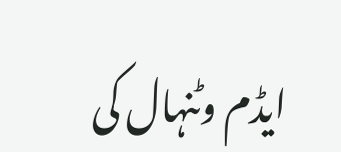ایڈم وٹنہال کی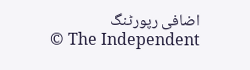اضافی رپورٹنگ
© The Independent